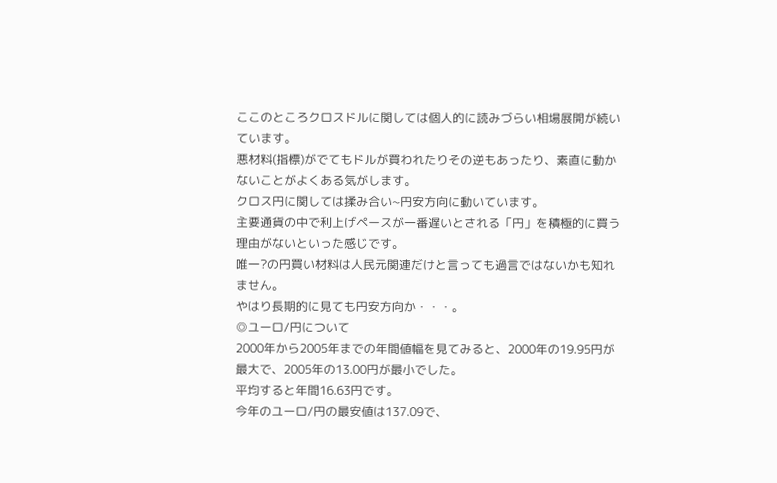ここのところクロスドルに関しては個人的に読みづらい相場展開が続いています。
悪材料(指標)がでてもドルが買われたりその逆もあったり、素直に動かないことがよくある気がします。
クロス円に関しては揉み合い~円安方向に動いています。
主要通貨の中で利上げペースが一番遅いとされる「円」を積極的に買う理由がないといった感じです。
唯一?の円買い材料は人民元関連だけと言っても過言ではないかも知れません。
やはり長期的に見ても円安方向か・・・。
◎ユーロ/円について
2000年から2005年までの年間値幅を見てみると、2000年の19.95円が最大で、2005年の13.00円が最小でした。
平均すると年間16.63円です。
今年のユーロ/円の最安値は137.09で、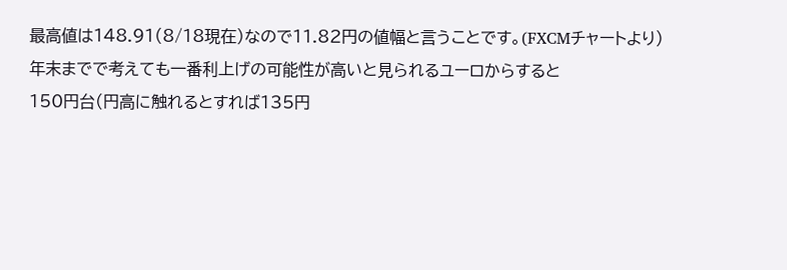最高値は148.91(8/18現在)なので11.82円の値幅と言うことです。(FXCMチャートより)
年末までで考えても一番利上げの可能性が高いと見られるユーロからすると
150円台(円高に触れるとすれば135円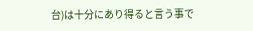台)は十分にあり得ると言う事で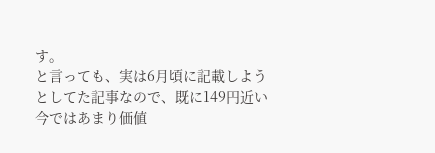す。
と言っても、実は6月頃に記載しようとしてた記事なので、既に149円近い今ではあまり価値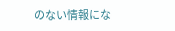のない情報にな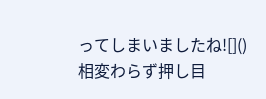ってしまいましたね![]()
相変わらず押し目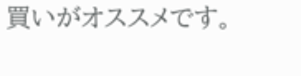買いがオススメです。